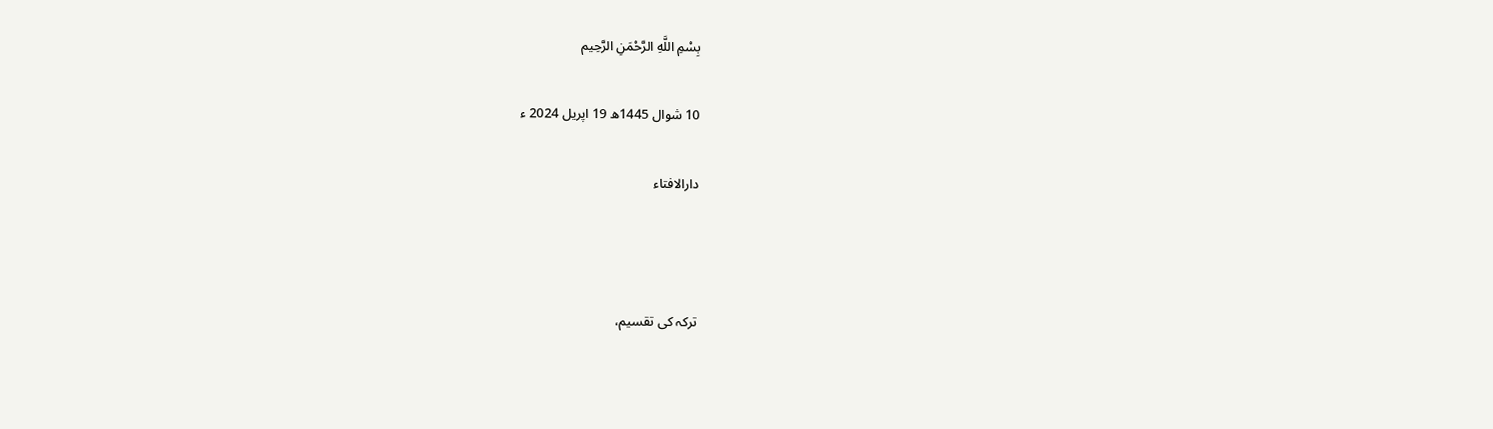بِسْمِ اللَّهِ الرَّحْمَنِ الرَّحِيم

10 شوال 1445ھ 19 اپریل 2024 ء

دارالافتاء



ترکہ کی تقسیم،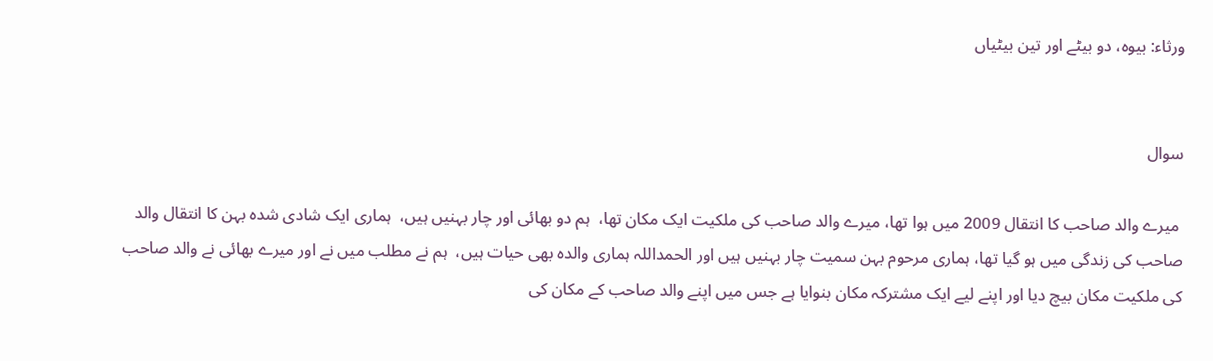ورثاء: بیوہ، دو بیٹے اور تین بیٹیاں


سوال

 میرے والد صاحب کا انتقال 2009 میں ہوا تھا، میرے والد صاحب کی ملکیت ایک مکان تھا،  ہم دو بھائی اور چار بہنیں ہیں،  ہماری ایک شادی شدہ بہن کا انتقال والد صاحب کی زندگی میں ہو گیا تھا، ہماری مرحوم بہن سمیت چار بہنیں ہیں اور الحمداللہ ہماری والدہ بھی حیات ہیں،  ہم نے مطلب میں نے اور میرے بھائی نے والد صاحب کی ملکیت مکان بیچ دیا اور اپنے لیے ایک مشترکہ مکان بنوایا ہے جس میں اپنے والد صاحب کے مکان کی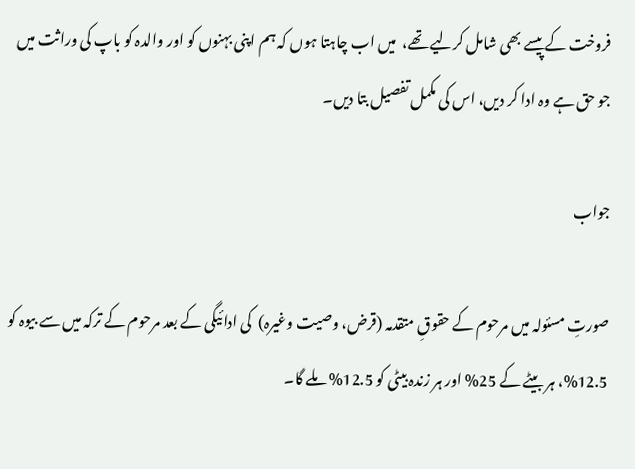فروخت کے پیسے بھی شامل کرلیے تھے،  میں اب چاہتا ہوں کہ ہم اپنی بہنوں کو اور والدہ کو باپ کی وراثت میں جو حق ہے وہ ادا کر دیں، اس کی مکمل تفصیل بتا دیں۔

جواب

صورتِ مسئولہ میں مرحوم کے حقوقِ متقدمہ (قرض، وصیت وغیرہ)  کی ادائیگی کے بعد مرحوم کے ترکہ میں سے بیوہ کو  12.5%، ہر بیٹے کے 25% اور ہر زندہ بیٹی کو 12.5% ملے گا۔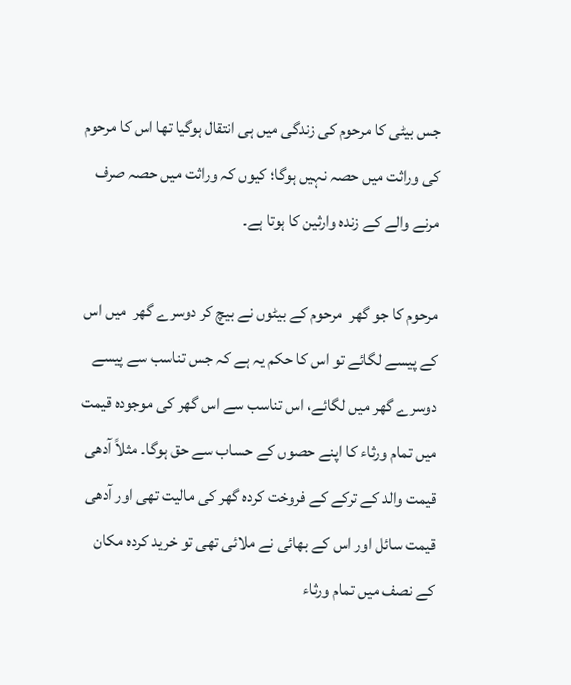جس بیٹی کا مرحوم کی زندگی میں ہی انتقال ہوگیا تھا اس کا مرحوم کی وراثت میں حصہ نہیں ہوگا؛ کیوں کہ وراثت میں حصہ صرف مرنے والے کے زندہ وارثین کا ہوتا ہے۔

مرحوم کا جو گھر  مرحوم کے بیٹوں نے بیچ کر دوسرے گھر  میں اس کے پیسے لگائے تو اس کا حکم یہ ہے کہ جس تناسب سے پیسے دوسرے گھر میں لگائے، اس تناسب سے اس گھر کی موجودہ قیمت میں تمام ورثاء کا اپنے حصوں کے حساب سے حق ہوگا۔ مثلاً آدھی  قیمت والد کے ترکے کے فروخت کردہ گھر کی مالیت تھی اور آدھی قیمت سائل اور اس کے بھائی نے ملائی تھی تو خرید کردہ مکان کے نصف میں تمام ورثاء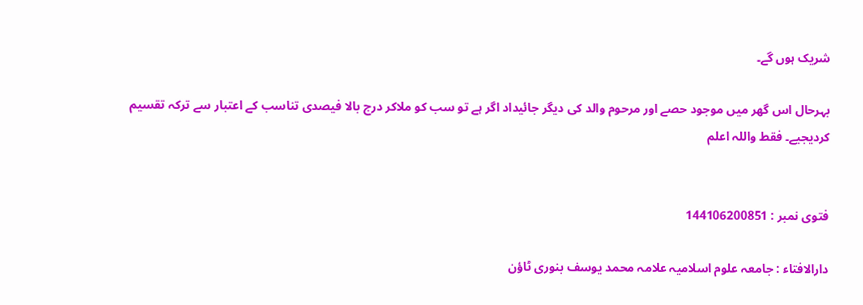شریک ہوں گے۔

بہرحال اس گھر میں موجود حصے اور مرحوم والد کی دیگر جائیداد اگر ہے تو سب کو ملاکر درج بالا فیصدی تناسب کے اعتبار سے ترکہ تقسیم کردیجیے۔ فقط واللہ اعلم


فتوی نمبر : 144106200851

دارالافتاء : جامعہ علوم اسلامیہ علامہ محمد یوسف بنوری ٹاؤن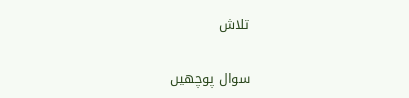تلاش

سوال پوچھیں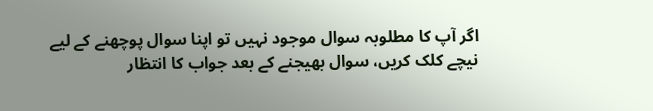اگر آپ کا مطلوبہ سوال موجود نہیں تو اپنا سوال پوچھنے کے لیے نیچے کلک کریں، سوال بھیجنے کے بعد جواب کا انتظار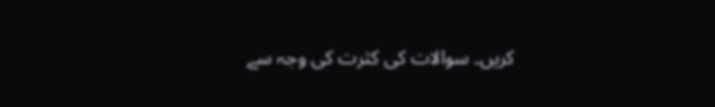کریں۔ سوالات کی کثرت کی وجہ سے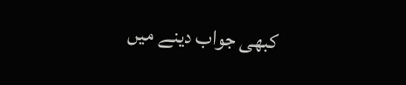کبھی جواب دینے میں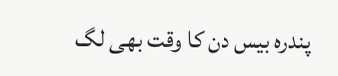پندرہ بیس دن کا وقت بھی لگ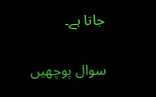جاتا ہے۔

سوال پوچھیں